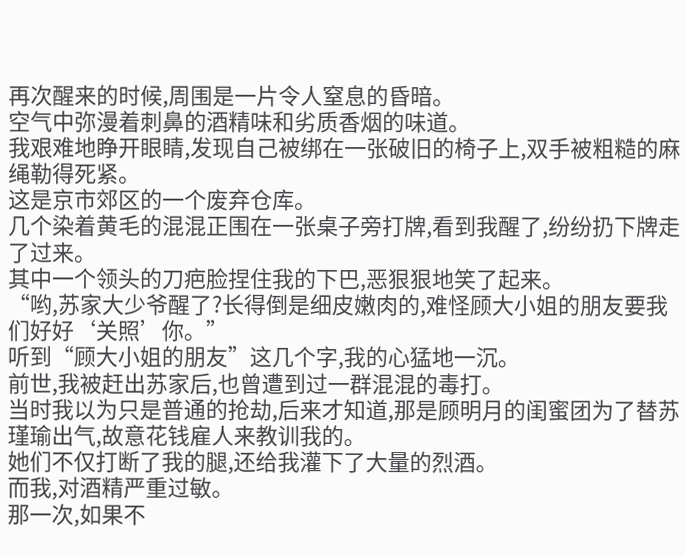再次醒来的时候,周围是一片令人窒息的昏暗。
空气中弥漫着刺鼻的酒精味和劣质香烟的味道。
我艰难地睁开眼睛,发现自己被绑在一张破旧的椅子上,双手被粗糙的麻绳勒得死紧。
这是京市郊区的一个废弃仓库。
几个染着黄毛的混混正围在一张桌子旁打牌,看到我醒了,纷纷扔下牌走了过来。
其中一个领头的刀疤脸捏住我的下巴,恶狠狠地笑了起来。
“哟,苏家大少爷醒了?长得倒是细皮嫩肉的,难怪顾大小姐的朋友要我们好好‘关照’你。”
听到“顾大小姐的朋友”这几个字,我的心猛地一沉。
前世,我被赶出苏家后,也曾遭到过一群混混的毒打。
当时我以为只是普通的抢劫,后来才知道,那是顾明月的闺蜜团为了替苏瑾瑜出气,故意花钱雇人来教训我的。
她们不仅打断了我的腿,还给我灌下了大量的烈酒。
而我,对酒精严重过敏。
那一次,如果不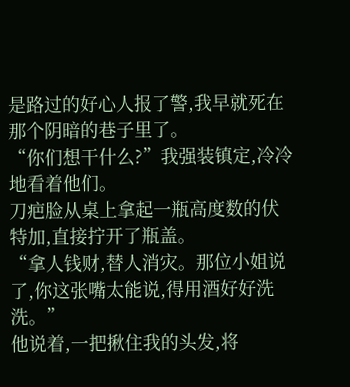是路过的好心人报了警,我早就死在那个阴暗的巷子里了。
“你们想干什么?”我强装镇定,冷冷地看着他们。
刀疤脸从桌上拿起一瓶高度数的伏特加,直接拧开了瓶盖。
“拿人钱财,替人消灾。那位小姐说了,你这张嘴太能说,得用酒好好洗洗。”
他说着,一把揪住我的头发,将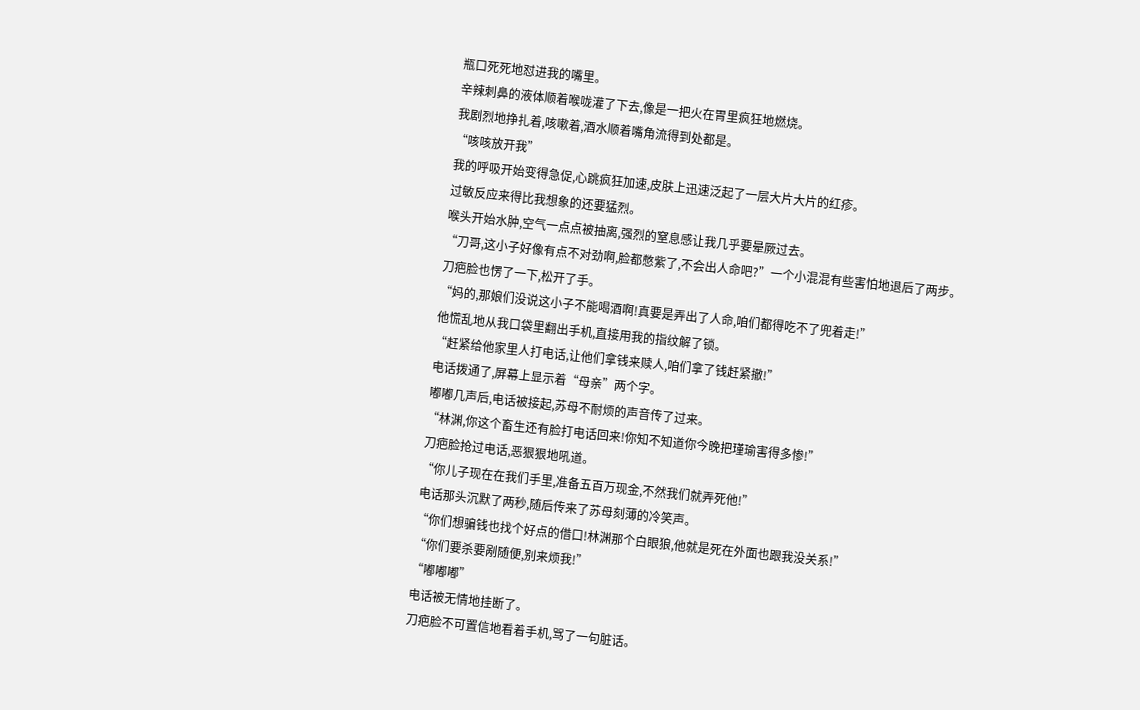瓶口死死地怼进我的嘴里。
辛辣刺鼻的液体顺着喉咙灌了下去,像是一把火在胃里疯狂地燃烧。
我剧烈地挣扎着,咳嗽着,酒水顺着嘴角流得到处都是。
“咳咳放开我”
我的呼吸开始变得急促,心跳疯狂加速,皮肤上迅速泛起了一层大片大片的红疹。
过敏反应来得比我想象的还要猛烈。
喉头开始水肿,空气一点点被抽离,强烈的窒息感让我几乎要晕厥过去。
“刀哥,这小子好像有点不对劲啊,脸都憋紫了,不会出人命吧?”一个小混混有些害怕地退后了两步。
刀疤脸也愣了一下,松开了手。
“妈的,那娘们没说这小子不能喝酒啊!真要是弄出了人命,咱们都得吃不了兜着走!”
他慌乱地从我口袋里翻出手机,直接用我的指纹解了锁。
“赶紧给他家里人打电话,让他们拿钱来赎人,咱们拿了钱赶紧撤!”
电话拨通了,屏幕上显示着“母亲”两个字。
嘟嘟几声后,电话被接起,苏母不耐烦的声音传了过来。
“林渊,你这个畜生还有脸打电话回来!你知不知道你今晚把瑾瑜害得多惨!”
刀疤脸抢过电话,恶狠狠地吼道。
“你儿子现在在我们手里,准备五百万现金,不然我们就弄死他!”
电话那头沉默了两秒,随后传来了苏母刻薄的冷笑声。
“你们想骗钱也找个好点的借口!林渊那个白眼狼,他就是死在外面也跟我没关系!”
“你们要杀要剐随便,别来烦我!”
“嘟嘟嘟”
电话被无情地挂断了。
刀疤脸不可置信地看着手机,骂了一句脏话。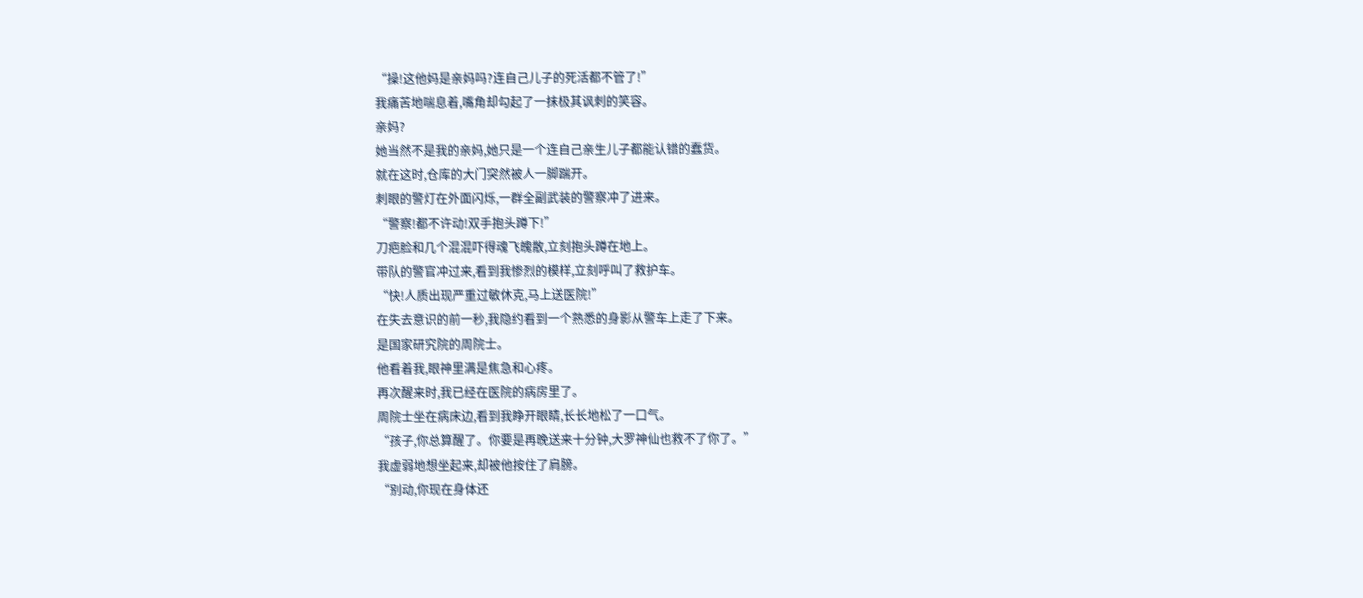“操!这他妈是亲妈吗?连自己儿子的死活都不管了!”
我痛苦地喘息着,嘴角却勾起了一抹极其讽刺的笑容。
亲妈?
她当然不是我的亲妈,她只是一个连自己亲生儿子都能认错的蠢货。
就在这时,仓库的大门突然被人一脚踹开。
刺眼的警灯在外面闪烁,一群全副武装的警察冲了进来。
“警察!都不许动!双手抱头蹲下!”
刀疤脸和几个混混吓得魂飞魄散,立刻抱头蹲在地上。
带队的警官冲过来,看到我惨烈的模样,立刻呼叫了救护车。
“快!人质出现严重过敏休克,马上送医院!”
在失去意识的前一秒,我隐约看到一个熟悉的身影从警车上走了下来。
是国家研究院的周院士。
他看着我,眼神里满是焦急和心疼。
再次醒来时,我已经在医院的病房里了。
周院士坐在病床边,看到我睁开眼睛,长长地松了一口气。
“孩子,你总算醒了。你要是再晚送来十分钟,大罗神仙也救不了你了。”
我虚弱地想坐起来,却被他按住了肩膀。
“别动,你现在身体还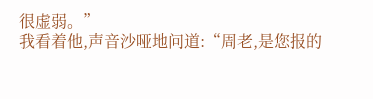很虚弱。”
我看着他,声音沙哑地问道:“周老,是您报的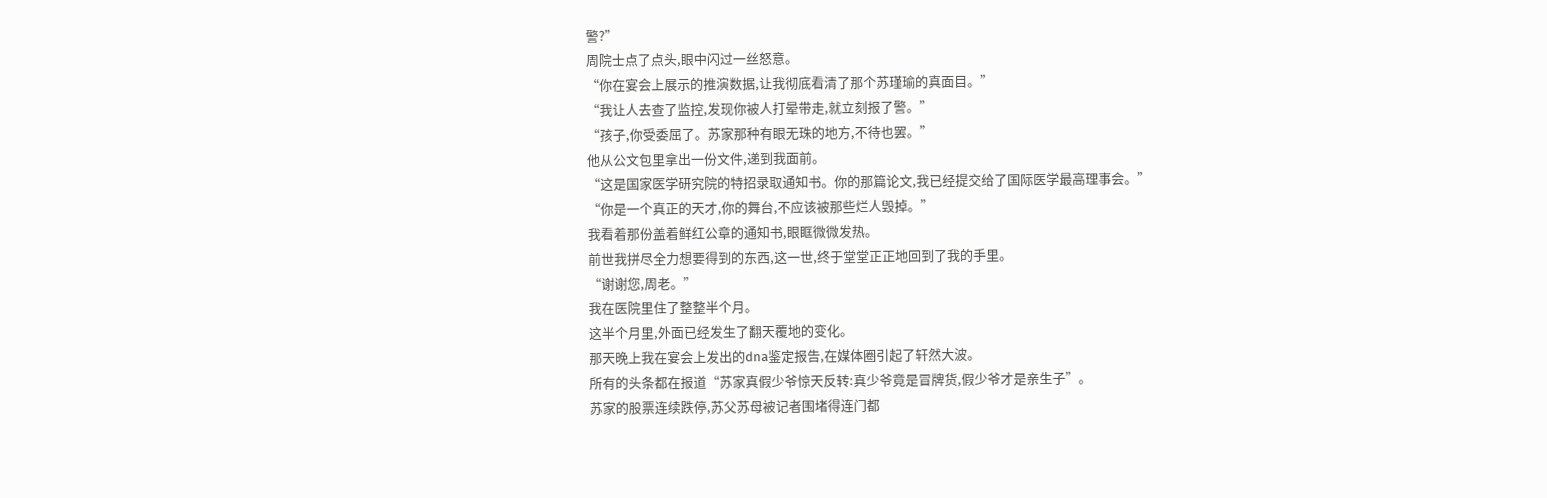警?”
周院士点了点头,眼中闪过一丝怒意。
“你在宴会上展示的推演数据,让我彻底看清了那个苏瑾瑜的真面目。”
“我让人去查了监控,发现你被人打晕带走,就立刻报了警。”
“孩子,你受委屈了。苏家那种有眼无珠的地方,不待也罢。”
他从公文包里拿出一份文件,递到我面前。
“这是国家医学研究院的特招录取通知书。你的那篇论文,我已经提交给了国际医学最高理事会。”
“你是一个真正的天才,你的舞台,不应该被那些烂人毁掉。”
我看着那份盖着鲜红公章的通知书,眼眶微微发热。
前世我拼尽全力想要得到的东西,这一世,终于堂堂正正地回到了我的手里。
“谢谢您,周老。”
我在医院里住了整整半个月。
这半个月里,外面已经发生了翻天覆地的变化。
那天晚上我在宴会上发出的dna鉴定报告,在媒体圈引起了轩然大波。
所有的头条都在报道“苏家真假少爷惊天反转:真少爷竟是冒牌货,假少爷才是亲生子”。
苏家的股票连续跌停,苏父苏母被记者围堵得连门都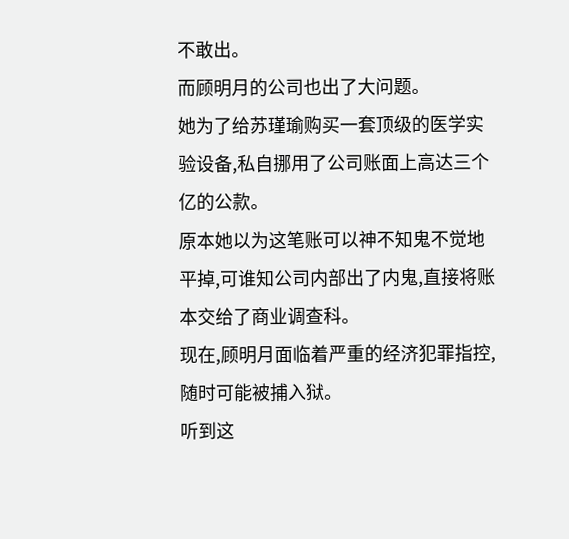不敢出。
而顾明月的公司也出了大问题。
她为了给苏瑾瑜购买一套顶级的医学实验设备,私自挪用了公司账面上高达三个亿的公款。
原本她以为这笔账可以神不知鬼不觉地平掉,可谁知公司内部出了内鬼,直接将账本交给了商业调查科。
现在,顾明月面临着严重的经济犯罪指控,随时可能被捕入狱。
听到这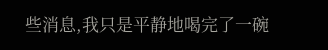些消息,我只是平静地喝完了一碗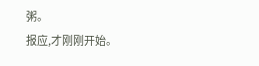粥。
报应,才刚刚开始。